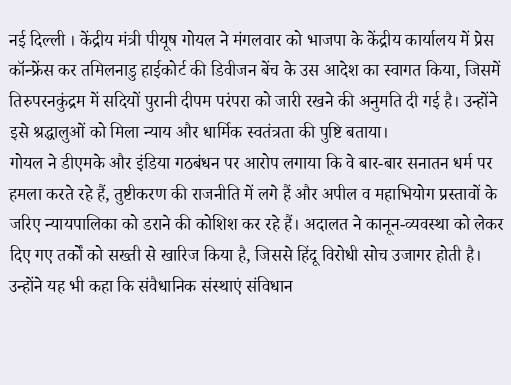नई दिल्ली । केंद्रीय मंत्री पीयूष गोयल ने मंगलवार को भाजपा के केंद्रीय कार्यालय में प्रेस कॉन्फ्रेंस कर तमिलनाडु हाईकोर्ट की डिवीजन बेंच के उस आदेश का स्वागत किया, जिसमें तिरुपरनकुंद्रम में सदियों पुरानी दीपम परंपरा को जारी रखने की अनुमति दी गई है। उन्होंने इसे श्रद्धालुओं को मिला न्याय और धार्मिक स्वतंत्रता की पुष्टि बताया।
गोयल ने डीएमके और इंडिया गठबंधन पर आरोप लगाया कि वे बार-बार सनातन धर्म पर हमला करते रहे हैं, तुष्टीकरण की राजनीति में लगे हैं और अपील व महाभियोग प्रस्तावों के जरिए न्यायपालिका को डराने की कोशिश कर रहे हैं। अदालत ने कानून-व्यवस्था को लेकर दिए गए तर्कों को सख्ती से खारिज किया है, जिससे हिंदू विरोधी सोच उजागर होती है।
उन्होंने यह भी कहा कि संवैधानिक संस्थाएं संविधान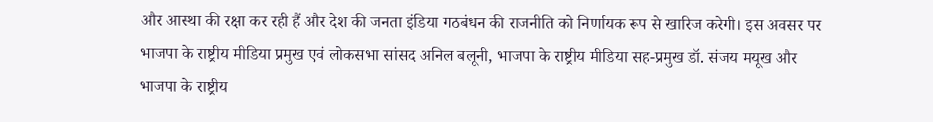और आस्था की रक्षा कर रही हैं और देश की जनता इंडिया गठबंधन की राजनीति को निर्णायक रूप से खारिज करेगी। इस अवसर पर भाजपा के राष्ट्रीय मीडिया प्रमुख एवं लोकसभा सांसद अनिल बलूनी, भाजपा के राष्ट्रीय मीडिया सह-प्रमुख डॉ. संजय मयूख और भाजपा के राष्ट्रीय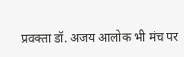प्रवक्ता डॉ. अजय आलोक भी मंच पर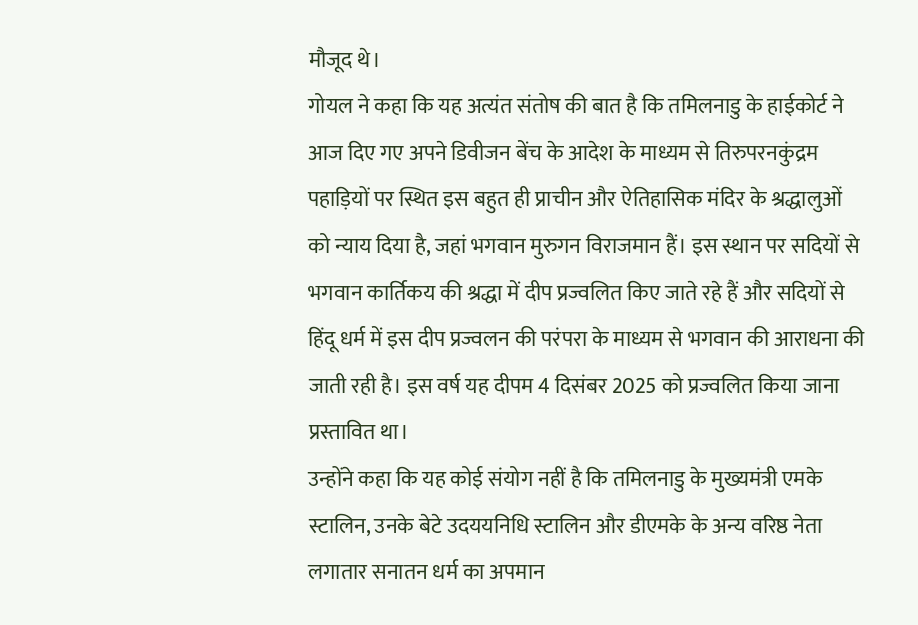मौजूद थे।
गोयल ने कहा कि यह अत्यंत संतोष की बात है कि तमिलनाडु के हाईकोर्ट ने आज दिए गए अपने डिवीजन बेंच के आदेश के माध्यम से तिरुपरनकुंद्रम पहाड़ियों पर स्थित इस बहुत ही प्राचीन और ऐतिहासिक मंदिर के श्रद्धालुओं को न्याय दिया है, जहां भगवान मुरुगन विराजमान हैं। इस स्थान पर सदियों से भगवान कार्तिकय की श्रद्धा में दीप प्रज्वलित किए जाते रहे हैं और सदियों से हिंदू धर्म में इस दीप प्रज्वलन की परंपरा के माध्यम से भगवान की आराधना की जाती रही है। इस वर्ष यह दीपम 4 दिसंबर 2025 को प्रज्वलित किया जाना प्रस्तावित था।
उन्होंने कहा कि यह कोई संयोग नहीं है कि तमिलनाडु के मुख्यमंत्री एमके स्टालिन, उनके बेटे उदययनिधि स्टालिन और डीएमके के अन्य वरिष्ठ नेता लगातार सनातन धर्म का अपमान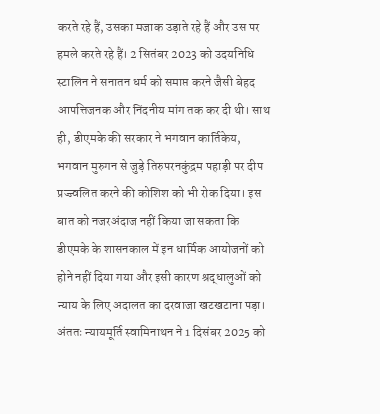करते रहे हैं, उसका मजाक उड़ाते रहे हैं और उस पर हमले करते रहे हैं। 2 सितंबर 2023 को उदयनिधि स्टालिन ने सनातन धर्म को समाप्त करने जैसी बेहद आपत्तिजनक और निंदनीय मांग तक कर दी थी। साथ ही, डीएमके की सरकार ने भगवान कार्तिकेय, भगवान मुरुगन से जुड़े तिरुपरनकुंद्रम पहाड़ी पर दीप प्रज्ज्वलित करने की कोशिश को भी रोक दिया। इस बात को नजरअंदाज नहीं किया जा सकता कि डीएमके के शासनकाल में इन धार्मिक आयोजनों को होने नहीं दिया गया और इसी कारण श्रद्धालुओं को न्याय के लिए अदालत का दरवाजा खटखटाना पड़ा। अंततः न्यायमूर्ति स्वामिनाथन ने 1 दिसंबर 2025 को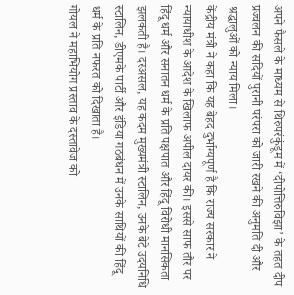अपने फैसले के माध्यम से थिरुपरंकुंडूम में ‘दीपोत्तिरुविझा’ के तहत दीप प्रज्वलन की सदियों पुरानी परंपरा को जारी रखने की अनुमति दी और श्रद्धालुओं को न्याय मिला।
केंद्रीय मंत्री ने कहा कि यह बेहद दुर्भाग्यपूर्ण है कि राज्य सरकार ने न्यायाधीश के आदेश के खिलाफ अपील दायर की। इससे साफ तौर पर हिंदू धर्म और सनातन धर्म के प्रति पक्षपात और हिंदू विरोधी मानसिकता झलकती है। दरअसल, यह कदम मुख्यमंत्री स्टालिन, उनके बेटे उदयनिधि स्टालिन, डीएमके पार्टी और इंडिया गठबंधन में उनके साथियों की हिंदू धर्म के प्रति नफरत को दिखाता है।
गोयल ने महाभियोग प्रस्ताव के दस्तावेज को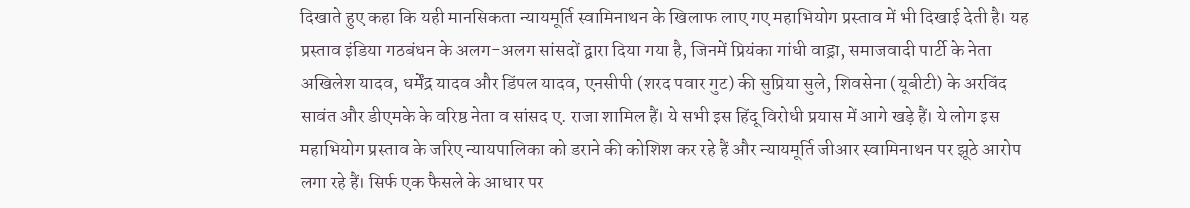दिखाते हुए कहा कि यही मानसिकता न्यायमूर्ति स्वामिनाथन के खिलाफ लाए गए महाभियोग प्रस्ताव में भी दिखाई देती है। यह प्रस्ताव इंडिया गठबंधन के अलग-अलग सांसदों द्वारा दिया गया है, जिनमें प्रियंका गांधी वाड्रा, समाजवादी पार्टी के नेता अखिलेश यादव, धर्मेंद्र यादव और डिंपल यादव, एनसीपी (शरद पवार गुट) की सुप्रिया सुले, शिवसेना (यूबीटी) के अरविंद सावंत और डीएमके के वरिष्ठ नेता व सांसद ए. राजा शामिल हैं। ये सभी इस हिंदू विरोधी प्रयास में आगे खड़े हैं। ये लोग इस महाभियोग प्रस्ताव के जरिए न्यायपालिका को डराने की कोशिश कर रहे हैं और न्यायमूर्ति जीआर स्वामिनाथन पर झूठे आरोप लगा रहे हैं। सिर्फ एक फैसले के आधार पर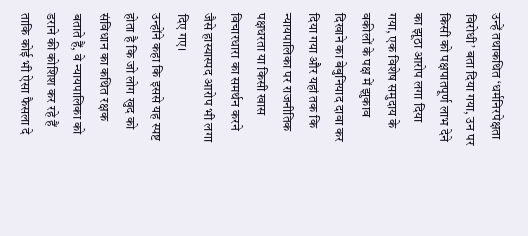उन्हें तथाकथित ‘धर्मनिरपेक्षता विरोधी’ बता दिया गया, उन पर किसी को पक्षपातपूर्ण लाभ देने का झूठा आरोप लगा दिया गया, एक विशेष समुदाय के वकीलों के पक्ष में झुकाव दिखाने का बेबुनियाद दावा कर दिया गया और यहां तक कि न्यायपालिका पर राजनीतिक पक्षधरता या किसी खास विचारधारा का समर्थन करने जैसे हास्यास्पद आरोप भी लगा दिए गए।
उन्होंने कहा कि इससे यह स्पष्ट होता है कि जो लोग खुद को संविधान का कथित रक्षक बताते हैं, वे न्यायपालिका को डराने की कोशिश कर रहे हैं ताकि कोई भी ऐसा फैसला दे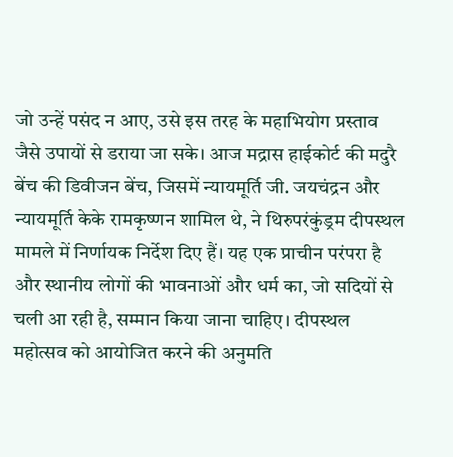जो उन्हें पसंद न आए, उसे इस तरह के महाभियोग प्रस्ताव जैसे उपायों से डराया जा सके। आज मद्रास हाईकोर्ट की मदुरै बेंच की डिवीजन बेंच, जिसमें न्यायमूर्ति जी. जयचंद्रन और न्यायमूर्ति केके रामकृष्णन शामिल थे, ने थिरुपरंकुंड्रम दीपस्थल मामले में निर्णायक निर्देश दिए हैं। यह एक प्राचीन परंपरा है और स्थानीय लोगों की भावनाओं और धर्म का, जो सदियों से चली आ रही है, सम्मान किया जाना चाहिए। दीपस्थल महोत्सव को आयोजित करने की अनुमति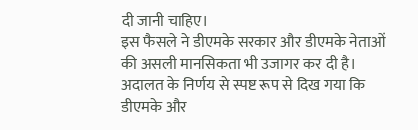दी जानी चाहिए।
इस फैसले ने डीएमके सरकार और डीएमके नेताओं की असली मानसिकता भी उजागर कर दी है। अदालत के निर्णय से स्पष्ट रूप से दिख गया कि डीएमके और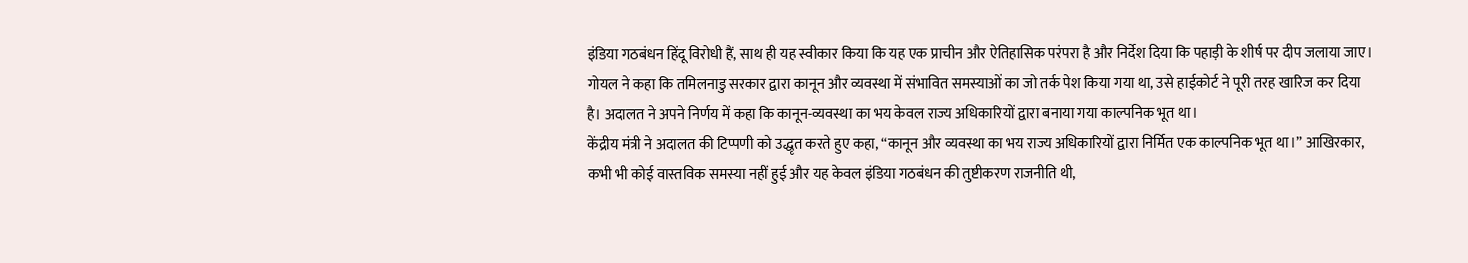इंडिया गठबंधन हिंदू विरोधी हैं, साथ ही यह स्वीकार किया कि यह एक प्राचीन और ऐतिहासिक परंपरा है और निर्देश दिया कि पहाड़ी के शीर्ष पर दीप जलाया जाए।
गोयल ने कहा कि तमिलनाडु सरकार द्वारा कानून और व्यवस्था में संभावित समस्याओं का जो तर्क पेश किया गया था, उसे हाईकोर्ट ने पूरी तरह खारिज कर दिया है। अदालत ने अपने निर्णय में कहा कि कानून-व्यवस्था का भय केवल राज्य अधिकारियों द्वारा बनाया गया काल्पनिक भूत था।
केंद्रीय मंत्री ने अदालत की टिप्पणी को उद्धृत करते हुए कहा, “कानून और व्यवस्था का भय राज्य अधिकारियों द्वारा निर्मित एक काल्पनिक भूत था।” आखिरकार, कभी भी कोई वास्तविक समस्या नहीं हुई और यह केवल इंडिया गठबंधन की तुष्टीकरण राजनीति थी,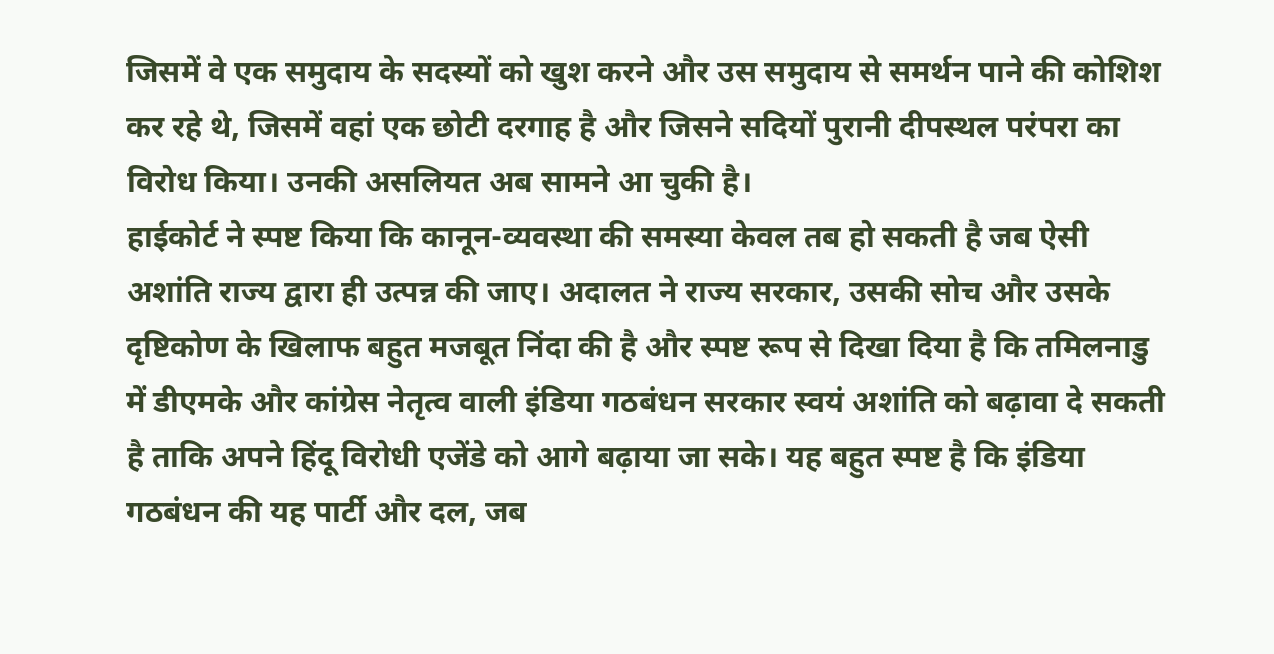जिसमें वे एक समुदाय के सदस्यों को खुश करने और उस समुदाय से समर्थन पाने की कोशिश कर रहे थे, जिसमें वहां एक छोटी दरगाह है और जिसने सदियों पुरानी दीपस्थल परंपरा का विरोध किया। उनकी असलियत अब सामने आ चुकी है।
हाईकोर्ट ने स्पष्ट किया कि कानून-व्यवस्था की समस्या केवल तब हो सकती है जब ऐसी अशांति राज्य द्वारा ही उत्पन्न की जाए। अदालत ने राज्य सरकार, उसकी सोच और उसके दृष्टिकोण के खिलाफ बहुत मजबूत निंदा की है और स्पष्ट रूप से दिखा दिया है कि तमिलनाडु में डीएमके और कांग्रेस नेतृत्व वाली इंडिया गठबंधन सरकार स्वयं अशांति को बढ़ावा दे सकती है ताकि अपने हिंदू विरोधी एजेंडे को आगे बढ़ाया जा सके। यह बहुत स्पष्ट है कि इंडिया गठबंधन की यह पार्टी और दल, जब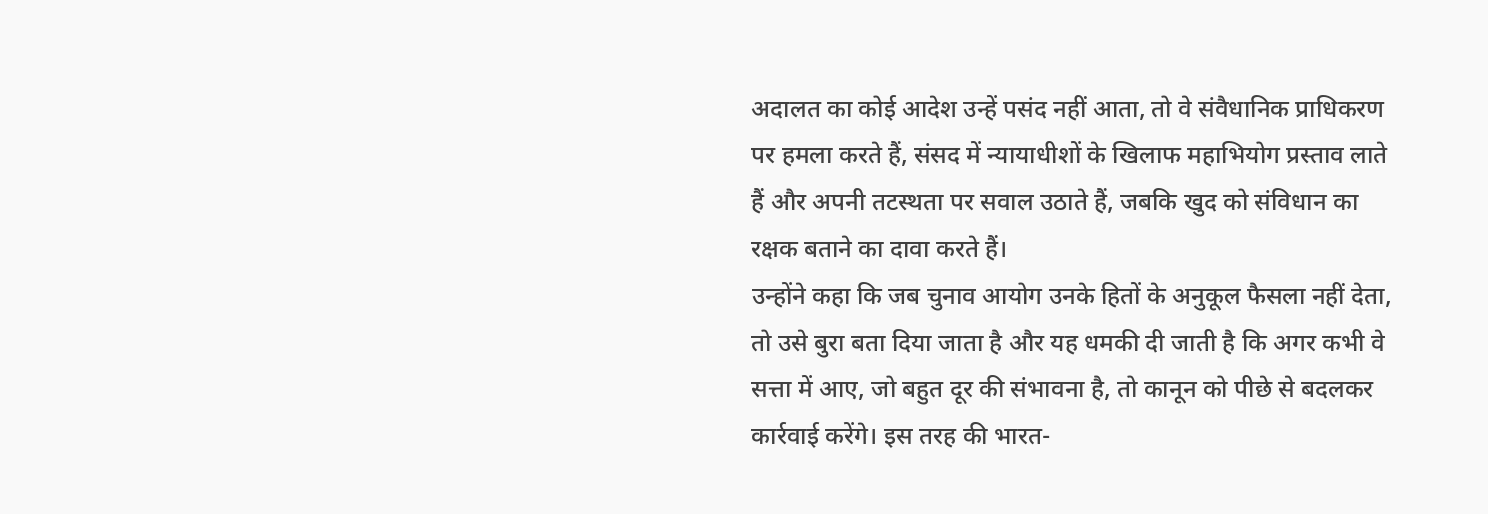अदालत का कोई आदेश उन्हें पसंद नहीं आता, तो वे संवैधानिक प्राधिकरण पर हमला करते हैं, संसद में न्यायाधीशों के खिलाफ महाभियोग प्रस्ताव लाते हैं और अपनी तटस्थता पर सवाल उठाते हैं, जबकि खुद को संविधान का रक्षक बताने का दावा करते हैं।
उन्होंने कहा कि जब चुनाव आयोग उनके हितों के अनुकूल फैसला नहीं देता, तो उसे बुरा बता दिया जाता है और यह धमकी दी जाती है कि अगर कभी वे सत्ता में आए, जो बहुत दूर की संभावना है, तो कानून को पीछे से बदलकर कार्रवाई करेंगे। इस तरह की भारत-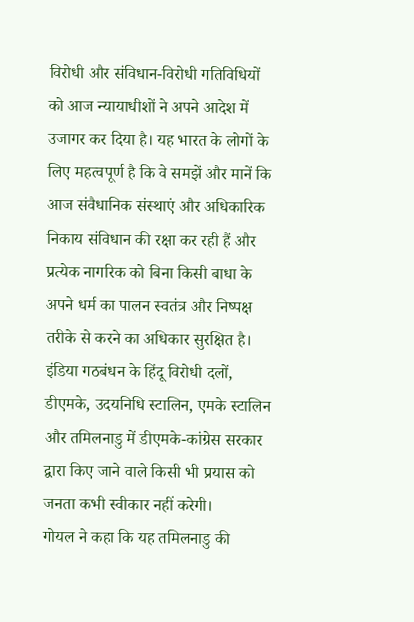विरोधी और संविधान-विरोधी गतिविधियों को आज न्यायाधीशों ने अपने आदेश में उजागर कर दिया है। यह भारत के लोगों के लिए महत्वपूर्ण है कि वे समझें और मानें कि आज संवैधानिक संस्थाएं और अधिकारिक निकाय संविधान की रक्षा कर रही हैं और प्रत्येक नागरिक को बिना किसी बाधा के अपने धर्म का पालन स्वतंत्र और निष्पक्ष तरीके से करने का अधिकार सुरक्षित है। इंडिया गठबंधन के हिंदू विरोधी दलों, डीएमके, उदयनिधि स्टालिन, एमके स्टालिन और तमिलनाडु में डीएमके-कांग्रेस सरकार द्वारा किए जाने वाले किसी भी प्रयास को जनता कभी स्वीकार नहीं करेगी।
गोयल ने कहा कि यह तमिलनाडु की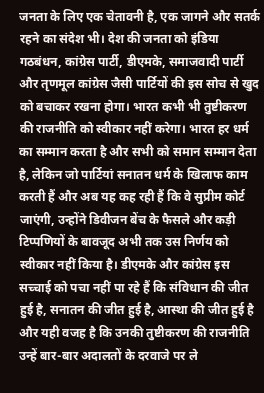जनता के लिए एक चेतावनी है, एक जागने और सतर्क रहने का संदेश भी। देश की जनता को इंडिया गठबंधन, कांग्रेस पार्टी, डीएमके, समाजवादी पार्टी और तृणमूल कांग्रेस जैसी पार्टियों की इस सोच से खुद को बचाकर रखना होगा। भारत कभी भी तुष्टीकरण की राजनीति को स्वीकार नहीं करेगा। भारत हर धर्म का सम्मान करता है और सभी को समान सम्मान देता है, लेकिन जो पार्टियां सनातन धर्म के खिलाफ काम करती हैं और अब यह कह रही हैं कि वे सुप्रीम कोर्ट जाएंगी, उन्होंने डिवीजन बेंच के फैसले और कड़ी टिप्पणियों के बावजूद अभी तक उस निर्णय को स्वीकार नहीं किया है। डीएमके और कांग्रेस इस सच्चाई को पचा नहीं पा रहे हैं कि संविधान की जीत हुई है, सनातन की जीत हुई है, आस्था की जीत हुई है और यही वजह है कि उनकी तुष्टीकरण की राजनीति उन्हें बार-बार अदालतों के दरवाजे पर ले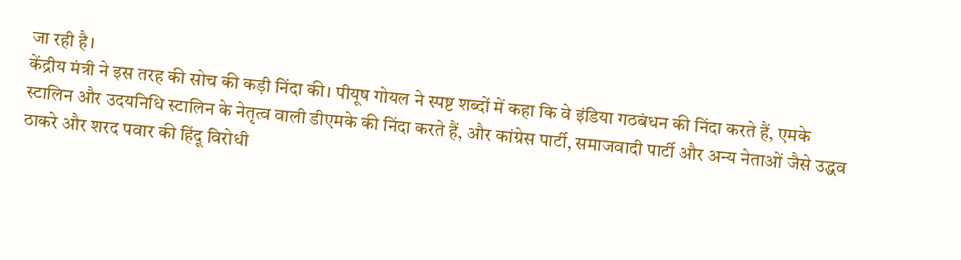जा रही है।
केंद्रीय मंत्री ने इस तरह की सोच की कड़ी निंदा की। पीयूष गोयल ने स्पष्ट शब्दों में कहा कि वे इंडिया गठबंधन की निंदा करते हैं, एमके स्टालिन और उदयनिधि स्टालिन के नेतृत्व वाली डीएमके की निंदा करते हैं, और कांग्रेस पार्टी, समाजवादी पार्टी और अन्य नेताओं जैसे उद्धव ठाकरे और शरद पवार की हिंदू विरोधी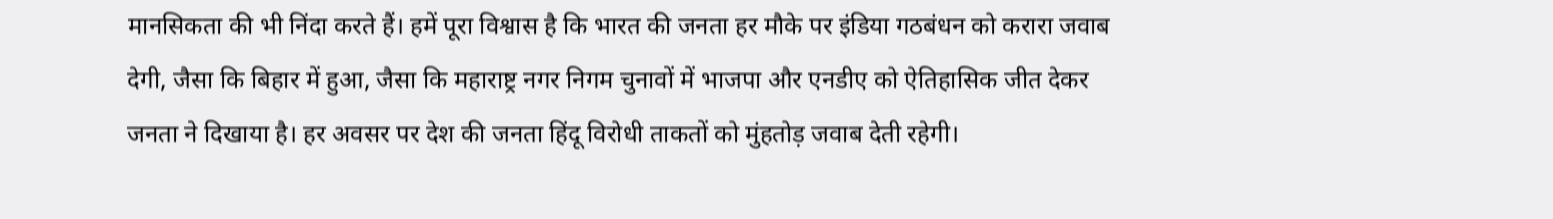मानसिकता की भी निंदा करते हैं। हमें पूरा विश्वास है कि भारत की जनता हर मौके पर इंडिया गठबंधन को करारा जवाब देगी, जैसा कि बिहार में हुआ, जैसा कि महाराष्ट्र नगर निगम चुनावों में भाजपा और एनडीए को ऐतिहासिक जीत देकर जनता ने दिखाया है। हर अवसर पर देश की जनता हिंदू विरोधी ताकतों को मुंहतोड़ जवाब देती रहेगी।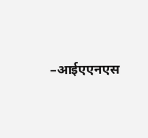–आईएएनएस